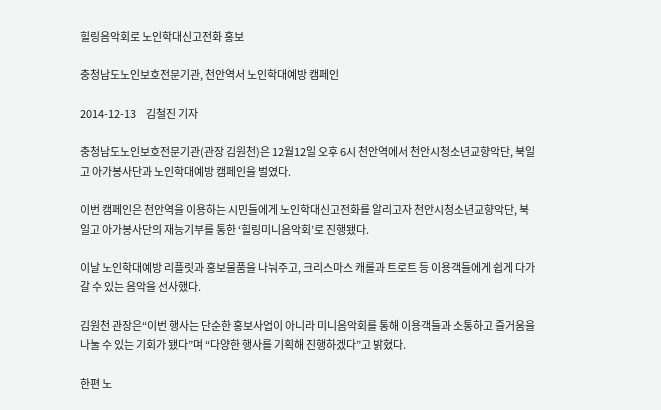힐링음악회로 노인학대신고전화 홍보

충청남도노인보호전문기관, 천안역서 노인학대예방 캠페인

2014-12-13     김철진 기자

충청남도노인보호전문기관(관장 김원천)은 12월12일 오후 6시 천안역에서 천안시청소년교향악단, 북일고 아가봉사단과 노인학대예방 캠페인을 벌였다.

이번 캠페인은 천안역을 이용하는 시민들에게 노인학대신고전화를 알리고자 천안시청소년교향악단, 북일고 아가봉사단의 재능기부를 통한 ‘힐링미니음악회’로 진행됐다.

이날 노인학대예방 리플릿과 홍보물품을 나눠주고, 크리스마스 캐롤과 트로트 등 이용객들에게 쉽게 다가갈 수 있는 음악을 선사했다.

김원천 관장은“이번 행사는 단순한 홍보사업이 아니라 미니음악회를 통해 이용객들과 소통하고 즐거움을 나눌 수 있는 기회가 됐다”며 “다양한 행사를 기획해 진행하겠다”고 밝혔다.

한편 노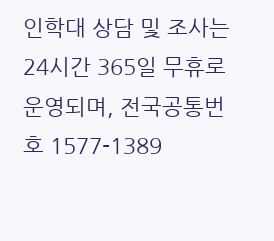인학대 상담 및 조사는 24시간 365일 무휴로 운영되며, 전국공통번호 1577-1389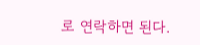로 연락하면 된다.